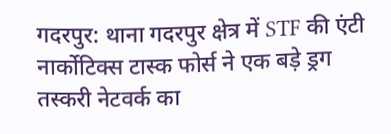गदरपुर: थाना गदरपुर क्षेत्र में STF की एंटी नार्कोटिक्स टास्क फोर्स ने एक बड़े ड्रग तस्करी नेटवर्क का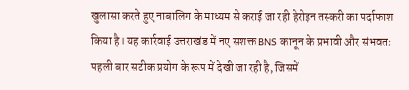खुलासा करते हुए नाबालिग के माध्यम से कराई जा रही हेरोइन तस्करी का पर्दाफाश किया है। यह कार्रवाई उत्तराखंड में नए सशक्त BNS कानून के प्रभावी और संभवतः पहली बार सटीक प्रयोग के रूप में देखी जा रही है, जिसमें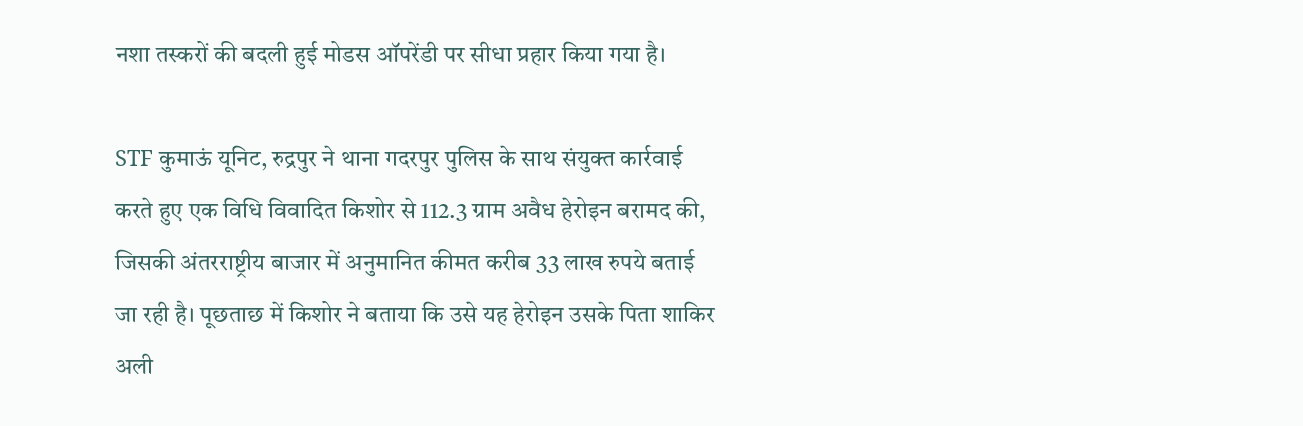नशा तस्करों की बदली हुई मोडस ऑपरेंडी पर सीधा प्रहार किया गया है।

STF कुमाऊं यूनिट, रुद्रपुर ने थाना गदरपुर पुलिस के साथ संयुक्त कार्रवाई करते हुए एक विधि विवादित किशोर से 112.3 ग्राम अवैध हेरोइन बरामद की, जिसकी अंतरराष्ट्रीय बाजार में अनुमानित कीमत करीब 33 लाख रुपये बताई जा रही है। पूछताछ में किशोर ने बताया कि उसे यह हेरोइन उसके पिता शाकिर अली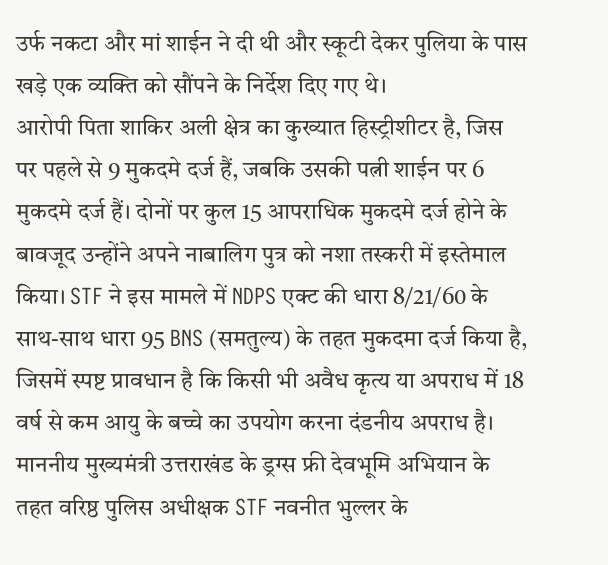उर्फ नकटा और मां शाईन ने दी थी और स्कूटी देकर पुलिया के पास खड़े एक व्यक्ति को सौंपने के निर्देश दिए गए थे।
आरोपी पिता शाकिर अली क्षेत्र का कुख्यात हिस्ट्रीशीटर है, जिस पर पहले से 9 मुकदमे दर्ज हैं, जबकि उसकी पत्नी शाईन पर 6 मुकदमे दर्ज हैं। दोनों पर कुल 15 आपराधिक मुकदमे दर्ज होने के बावजूद उन्होंने अपने नाबालिग पुत्र को नशा तस्करी में इस्तेमाल किया। STF ने इस मामले में NDPS एक्ट की धारा 8/21/60 के साथ-साथ धारा 95 BNS (समतुल्य) के तहत मुकदमा दर्ज किया है, जिसमें स्पष्ट प्रावधान है कि किसी भी अवैध कृत्य या अपराध में 18 वर्ष से कम आयु के बच्चे का उपयोग करना दंडनीय अपराध है।
माननीय मुख्यमंत्री उत्तराखंड के ड्रग्स फ्री देवभूमि अभियान के तहत वरिष्ठ पुलिस अधीक्षक STF नवनीत भुल्लर के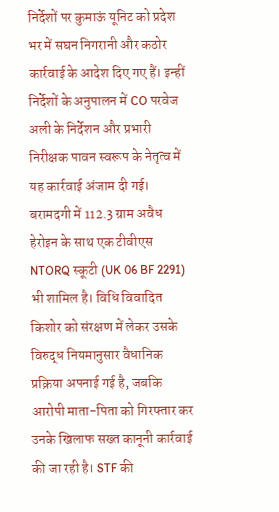निर्देशों पर कुमाऊं यूनिट को प्रदेश भर में सघन निगरानी और कठोर कार्रवाई के आदेश दिए गए हैं। इन्हीं निर्देशों के अनुपालन में CO परवेज अली के निर्देशन और प्रभारी निरीक्षक पावन स्वरूप के नेतृत्व में यह कार्रवाई अंजाम दी गई।
बरामदगी में 112.3 ग्राम अवैध हेरोइन के साथ एक टीवीएस NTORQ स्कूटी (UK 06 BF 2291) भी शामिल है। विधि विवादित किशोर को संरक्षण में लेकर उसके विरुद्ध नियमानुसार वैधानिक प्रक्रिया अपनाई गई है, जबकि आरोपी माता-पिता को गिरफ्तार कर उनके खिलाफ सख्त कानूनी कार्रवाई की जा रही है। STF की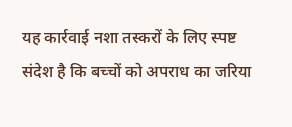यह कार्रवाई नशा तस्करों के लिए स्पष्ट संदेश है कि बच्चों को अपराध का जरिया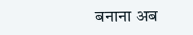बनाना अब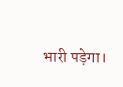भारी पड़ेगा।